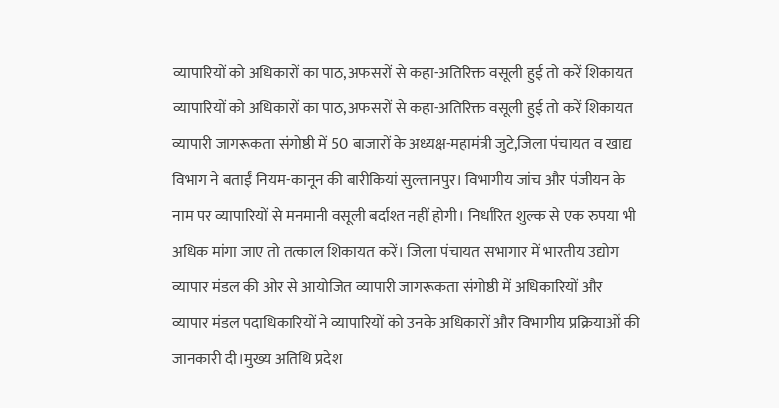व्यापारियों को अधिकारों का पाठ,अफसरों से कहा-अतिरिक्त वसूली हुई तो करें शिकायत
व्यापारियों को अधिकारों का पाठ,अफसरों से कहा-अतिरिक्त वसूली हुई तो करें शिकायत व्यापारी जागरूकता संगोष्ठी में 50 बाजारों के अध्यक्ष-महामंत्री जुटे,जिला पंचायत व खाद्य विभाग ने बताईं नियम-कानून की बारीकियां सुल्तानपुर। विभागीय जांच और पंजीयन के नाम पर व्यापारियों से मनमानी वसूली बर्दाश्त नहीं होगी। निर्धारित शुल्क से एक रुपया भी अधिक मांगा जाए तो तत्काल शिकायत करें। जिला पंचायत सभागार में भारतीय उद्योग व्यापार मंडल की ओर से आयोजित व्यापारी जागरूकता संगोष्ठी में अधिकारियों और व्यापार मंडल पदाधिकारियों ने व्यापारियों को उनके अधिकारों और विभागीय प्रक्रियाओं की जानकारी दी।मुख्य अतिथि प्रदेश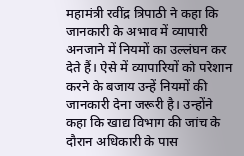महामंत्री रवींद्र त्रिपाठी ने कहा कि जानकारी के अभाव में व्यापारी अनजाने में नियमों का उल्लंघन कर देते हैं। ऐसे में व्यापारियों को परेशान करने के बजाय उन्हें नियमों की जानकारी देना जरूरी है। उन्होंने कहा कि खाद्य विभाग की जांच के दौरान अधिकारी के पास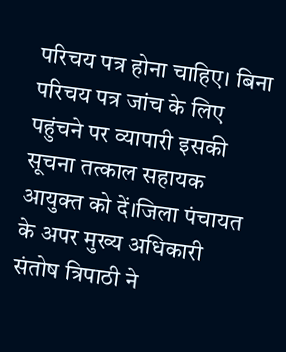परिचय पत्र होना चाहिए। बिना परिचय पत्र जांच के लिए पहुंचने पर व्यापारी इसकी सूचना तत्काल सहायक आयुक्त को दें।जिला पंचायत के अपर मुख्य अधिकारी संतोष त्रिपाठी ने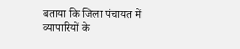बताया कि जिला पंचायत में व्यापारियों के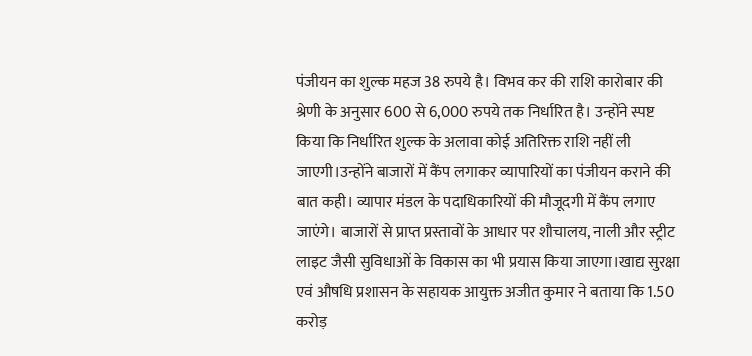पंजीयन का शुल्क महज 38 रुपये है। विभव कर की राशि कारोबार की श्रेणी के अनुसार 600 से 6,000 रुपये तक निर्धारित है। उन्होंने स्पष्ट किया कि निर्धारित शुल्क के अलावा कोई अतिरिक्त राशि नहीं ली जाएगी।उन्होंने बाजारों में कैंप लगाकर व्यापारियों का पंजीयन कराने की बात कही। व्यापार मंडल के पदाधिकारियों की मौजूदगी में कैंप लगाए जाएंगे। बाजारों से प्राप्त प्रस्तावों के आधार पर शौचालय, नाली और स्ट्रीट लाइट जैसी सुविधाओं के विकास का भी प्रयास किया जाएगा।खाद्य सुरक्षा एवं औषधि प्रशासन के सहायक आयुक्त अजीत कुमार ने बताया कि 1.50 करोड़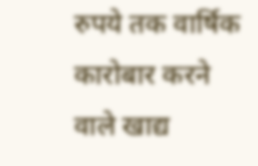रुपये तक वार्षिक कारोबार करने वाले खाद्य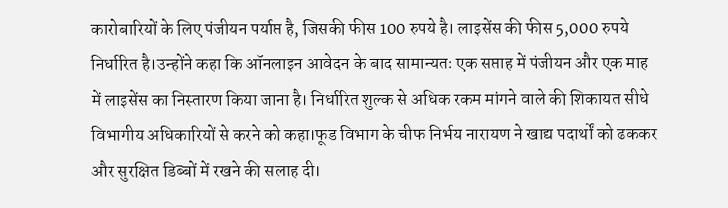कारोबारियों के लिए पंजीयन पर्याप्त है, जिसकी फीस 100 रुपये है। लाइसेंस की फीस 5,000 रुपये निर्धारित है।उन्होंने कहा कि ऑनलाइन आवेदन के बाद सामान्यतः एक सप्ताह में पंजीयन और एक माह में लाइसेंस का निस्तारण किया जाना है। निर्धारित शुल्क से अधिक रकम मांगने वाले की शिकायत सीधे विभागीय अधिकारियों से करने को कहा।फूड विभाग के चीफ निर्भय नारायण ने खाद्य पदार्थों को ढककर और सुरक्षित डिब्बों में रखने की सलाह दी।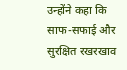उन्होंने कहा कि साफ-सफाई और सुरक्षित रखरखाव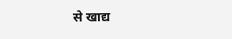से खाद्य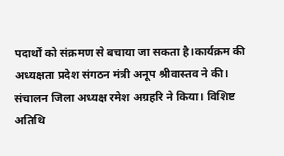पदार्थों को संक्रमण से बचाया जा सकता है।कार्यक्रम की अध्यक्षता प्रदेश संगठन मंत्री अनूप श्रीवास्तव ने की। संचालन जिला अध्यक्ष रमेश अग्रहरि ने किया। विशिष्ट अतिथि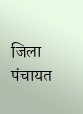जिला पंचायत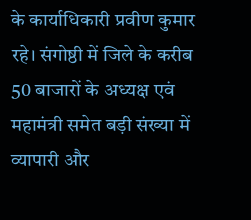के कार्याधिकारी प्रवीण कुमार रहे। संगोष्ठी में जिले के करीब 50 बाजारों के अध्यक्ष एवं महामंत्री समेत बड़ी संख्या में व्यापारी और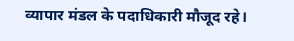व्यापार मंडल के पदाधिकारी मौजूद रहे।